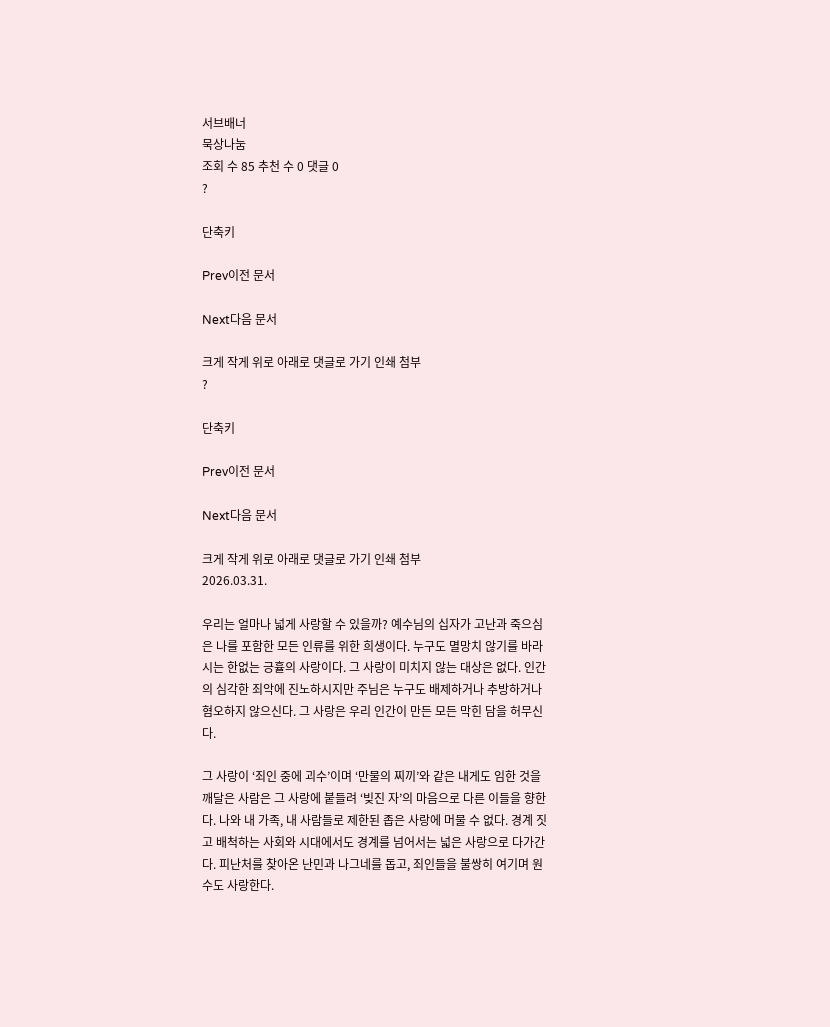서브배너
묵상나눔
조회 수 85 추천 수 0 댓글 0
?

단축키

Prev이전 문서

Next다음 문서

크게 작게 위로 아래로 댓글로 가기 인쇄 첨부
?

단축키

Prev이전 문서

Next다음 문서

크게 작게 위로 아래로 댓글로 가기 인쇄 첨부
2026.03.31.

우리는 얼마나 넓게 사랑할 수 있을까? 예수님의 십자가 고난과 죽으심은 나를 포함한 모든 인류를 위한 희생이다. 누구도 멸망치 않기를 바라시는 한없는 긍휼의 사랑이다. 그 사랑이 미치지 않는 대상은 없다. 인간의 심각한 죄악에 진노하시지만 주님은 누구도 배제하거나 추방하거나 혐오하지 않으신다. 그 사랑은 우리 인간이 만든 모든 막힌 담을 허무신다.

그 사랑이 ‘죄인 중에 괴수’이며 ‘만물의 찌끼’와 같은 내게도 임한 것을 깨달은 사람은 그 사랑에 붙들려 ‘빚진 자’의 마음으로 다른 이들을 향한다. 나와 내 가족, 내 사람들로 제한된 좁은 사랑에 머물 수 없다. 경계 짓고 배척하는 사회와 시대에서도 경계를 넘어서는 넓은 사랑으로 다가간다. 피난처를 찾아온 난민과 나그네를 돕고, 죄인들을 불쌍히 여기며 원수도 사랑한다.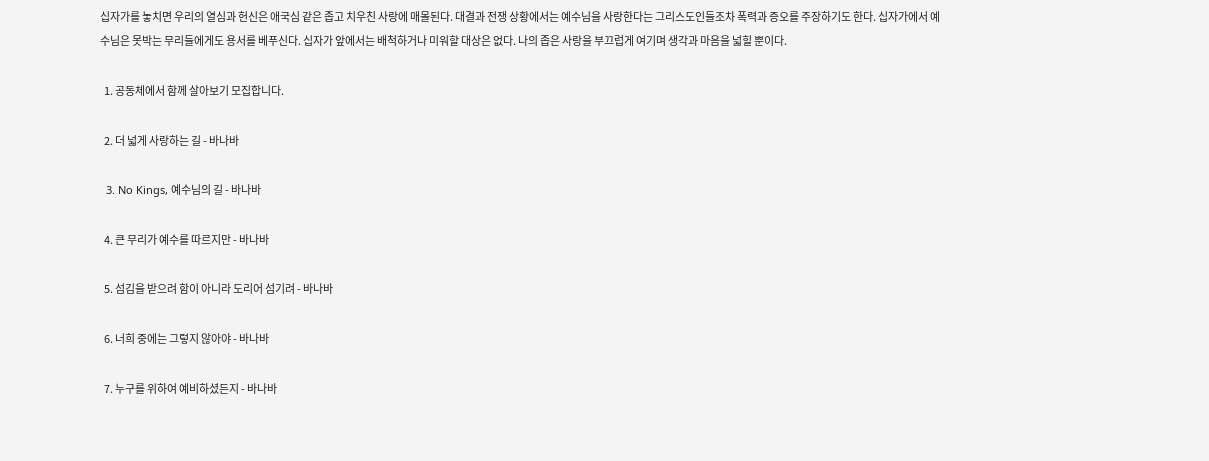십자가를 놓치면 우리의 열심과 헌신은 애국심 같은 좁고 치우친 사랑에 매몰된다. 대결과 전쟁 상황에서는 예수님을 사랑한다는 그리스도인들조차 폭력과 증오를 주장하기도 한다. 십자가에서 예수님은 못박는 무리들에게도 용서를 베푸신다. 십자가 앞에서는 배척하거나 미워할 대상은 없다. 나의 좁은 사랑을 부끄럽게 여기며 생각과 마음을 넓힐 뿐이다.

  1. 공동체에서 함께 살아보기 모집합니다.

  2. 더 넓게 사랑하는 길 - 바나바

  3. No Kings, 예수님의 길 - 바나바

  4. 큰 무리가 예수를 따르지만 - 바나바

  5. 섬김을 받으려 함이 아니라 도리어 섬기려 - 바나바

  6. 너희 중에는 그렇지 않아야 - 바나바

  7. 누구를 위하여 예비하셨든지 - 바나바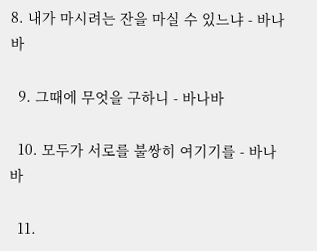8. 내가 마시려는 잔을 마실 수 있느냐 - 바나바

  9. 그때에 무엇을 구하니 - 바나바

  10. 모두가 서로를 불쌍히 여기기를 - 바나바

  11.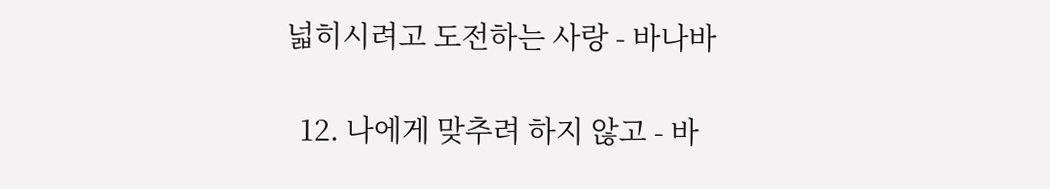넓히시려고 도전하는 사랑 - 바나바

  12. 나에게 맞추려 하지 않고 - 바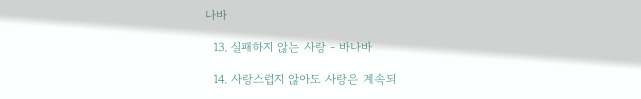나바

  13. 실패하지 않는 사랑 - 바나바

  14. 사랑스럽지 않아도 사랑은 계속되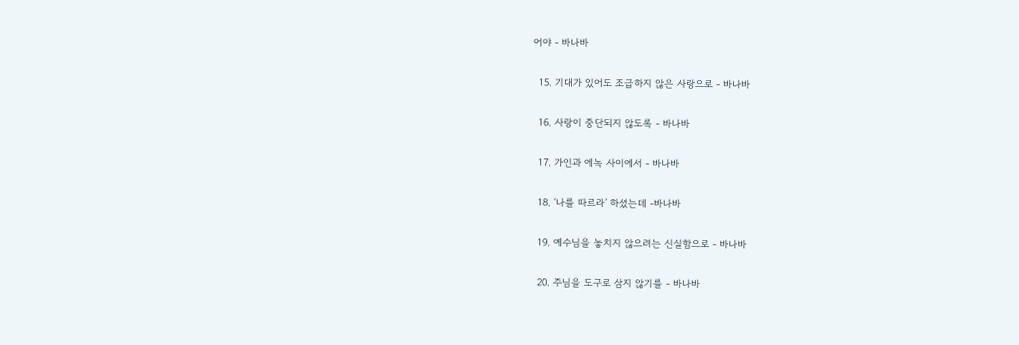어야 - 바나바

  15. 기대가 있어도 조급하지 않은 사랑으로 - 바나바

  16. 사랑이 중단되지 않도록 - 바나바

  17. 가인과 에녹 사이에서 - 바나바

  18. ‘나를 따르라’ 하셨는데 -바나바

  19. 예수님을 놓치지 않으려는 신실함으로 - 바나바

  20. 주님을 도구로 삼지 않기를 - 바나바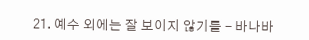21. 예수 외에는 잘 보이지 않기를 - 바나바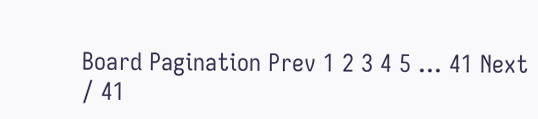Board Pagination Prev 1 2 3 4 5 ... 41 Next
/ 41